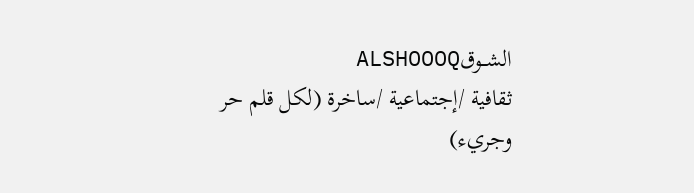الشــوقALSHOOOQ
ثقافية /إجتماعية /ساخرة (لكل قلم حر وجريء)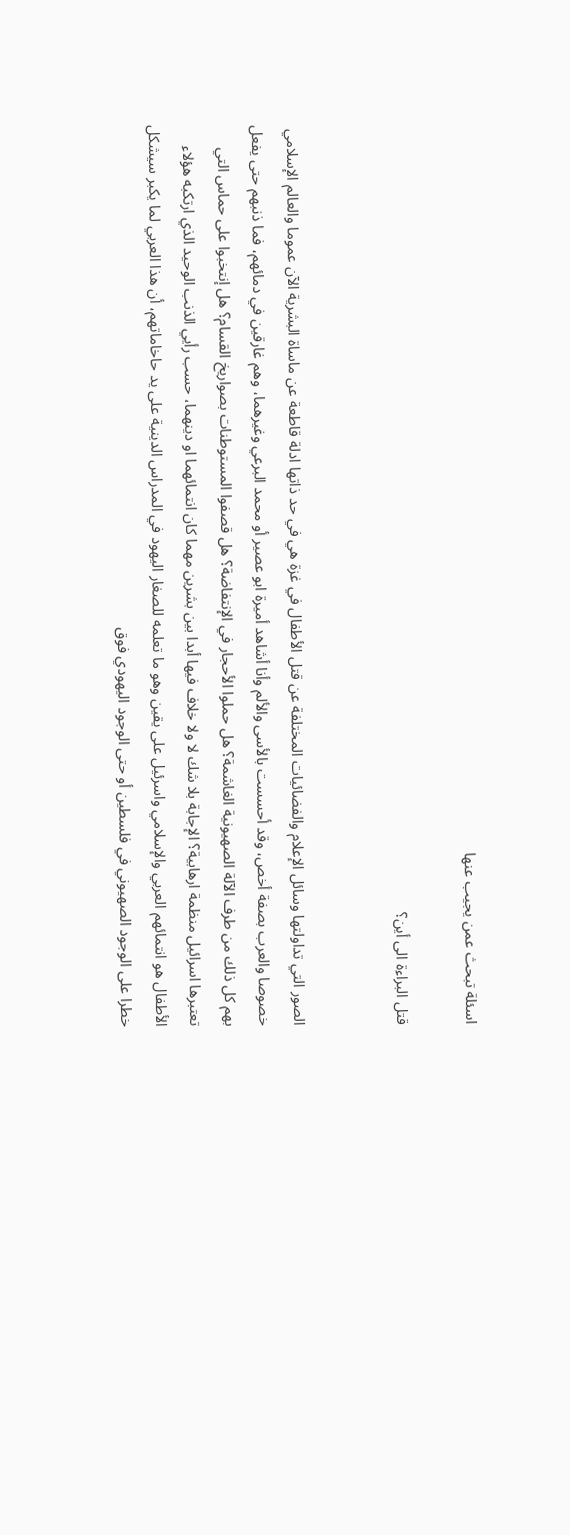اسئلة تبحث عمن يجيب عنها

قتل البراءة الى أين؟


الصور التي تداولتها وسائل الإعلام والفضائيات المختلفة عن قتل الأطفال في غزة هي في حد ذاتها ادلة قاطعة عن ماساة البشرية الآن عموما والعالم الإسلامي خصوصا والعرب بصفة أخص، وقد أحسست بالأسى والألم وأنا أشاهد أميرة ابو عصير أو محمد البرعي وغيرهما، وهم غارقين في دمائهم، فما ذنبهم حتى يفعل بهم كل ذلك من طرف الآلة الصهيونية الغاشمة؟ هل حملوا الأحجار في الإنتفاضة؟ هل قصفوا المستوطنات بصواريخ القسام؟ هل إنتخبوا على حماس التي تعتبرها اسرائيل منظمة ارهابية؟ الإجابة بلا شك لا ولا خلاف فيها أبدا بين بشرين مهما كان انتمائهما او دينهما، حسب رأيي الذنب الوحيد الذي ارتكبه هؤلاء الأطفال هو انتمائهم العربي والإسلامي واسرئيل على يقين وهو ما تعلمه للصغار اليهود في المدراس الدينية على يد حاخاماتهم، أن هذا العربي لما يكبر سيشكل خطرا على الوجود الصهيوني في فلسطين أو حتى الوجود اليهودي فوق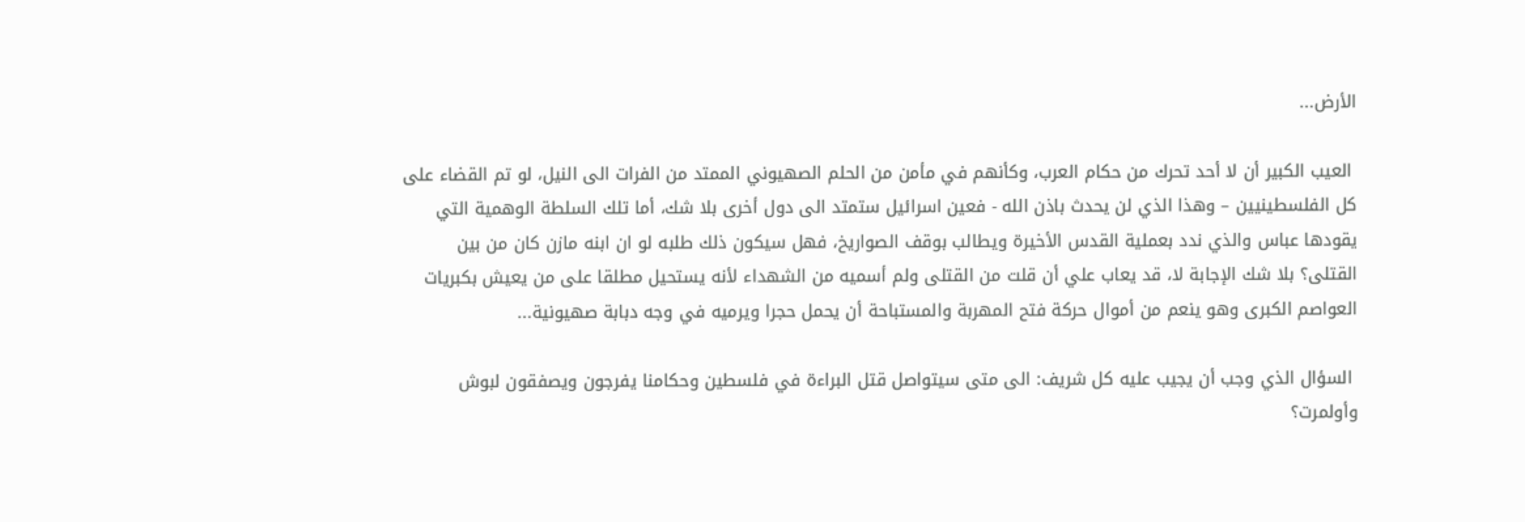الأرض...

 العيب الكبير أن لا أحد تحرك من حكام العرب، وكأنهم في مأمن من الحلم الصهيوني الممتد من الفرات الى النيل، لو تم القضاء على كل الفلسطينيين – وهذا الذي لن يحدث باذن الله - فعين اسرائيل ستمتد الى دول أخرى بلا شك، أما تلك السلطة الوهمية التي يقودها عباس والذي ندد بعملية القدس الأخيرة ويطالب بوقف الصواريخ، فهل سيكون ذلك طلبه لو ان ابنه مازن كان من بين القتلى؟ بلا شك الإجابة لا، قد يعاب علي أن قلت من القتلى ولم أسميه من الشهداء لأنه يستحيل مطلقا على من يعيش بكبريات العواصم الكبرى وهو ينعم من أموال حركة فتح المهربة والمستباحة أن يحمل حجرا ويرميه في وجه دبابة صهيونية...

 السؤال الذي وجب أن يجيب عليه كل شريف: الى متى سيتواصل قتل البراءة في فلسطين وحكامنا يفرجون ويصفقون لبوش وأولمرت؟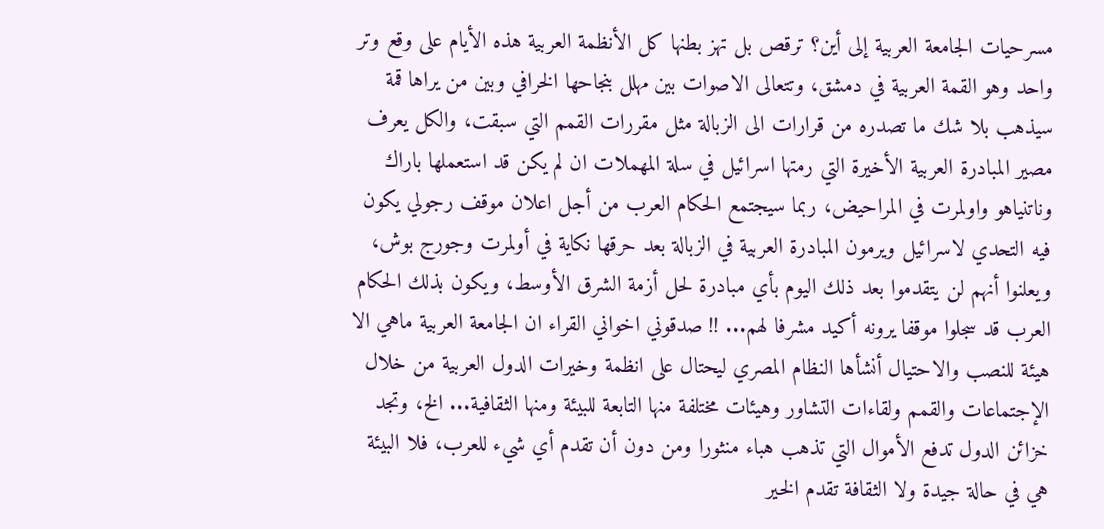مسرحيات الجامعة العربية إلى أين؟ ترقص بل تهز بطنها كل الأنظمة العربية هذه الأيام على وقع وتر واحد وهو القمة العربية في دمشق، وتتعالى الاصوات بين مهلل بنجاحها الخرافي وبين من يراها قمة سيذهب بلا شك ما تصدره من قرارات الى الزبالة مثل مقررات القمم التي سبقت، والكل يعرف مصير المبادرة العربية الأخيرة التي رمتها اسرائيل في سلة المهملات ان لم يكن قد استعملها باراك وناتنياهو واولمرت في المراحيض، ربما سيجتمع الحكام العرب من أجل اعلان موقف رجولي يكون فيه التحدي لاسرائيل ويرمون المبادرة العربية في الزبالة بعد حرقها نكاية في أولمرت وجورج بوش، ويعلنوا أنهم لن يتقدموا بعد ذلك اليوم بأي مبادرة لحل أزمة الشرق الأوسط، ويكون بذلك الحكام العرب قد سجلوا موقفا يرونه أكيد مشرفا لهم... !! صدقوني اخواني القراء ان الجامعة العربية ماهي الا هيئة للنصب والاحتيال أنشأها النظام المصري ليحتال على انظمة وخيرات الدول العربية من خلال الإجتماعات والقمم ولقاءات التشاور وهيئات مختلفة منها التابعة للبيئة ومنها الثقافية... الخ، وتجد خزائن الدول تدفع الأموال التي تذهب هباء منثورا ومن دون أن تقدم أي شيء للعرب، فلا البيئة هي في حالة جيدة ولا الثقافة تقدم الخير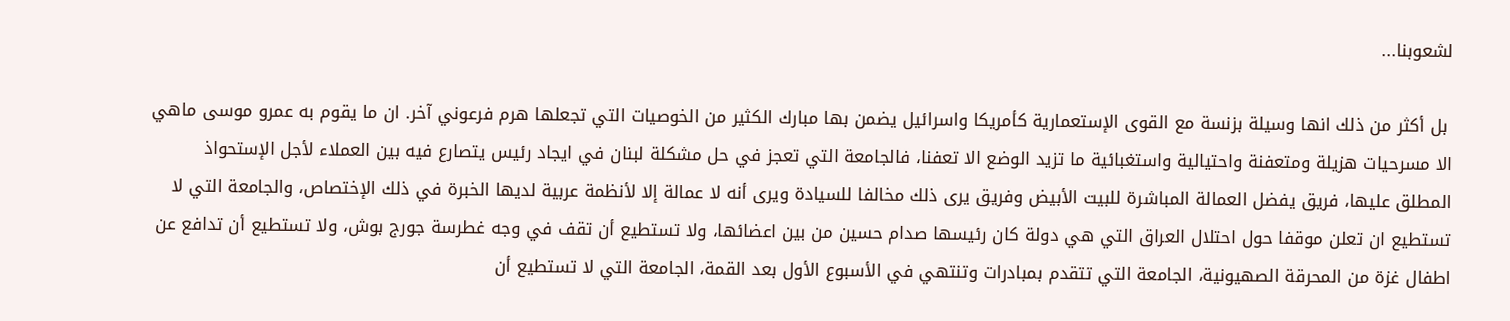لشعوبنا...

 بل أكثر من ذلك انها وسيلة بزنسة مع القوى الإستعمارية كأمريكا واسرائيل يضمن بها مبارك الكثير من الخوصيات التي تجعلها هرم فرعوني آخر. ان ما يقوم به عمرو موسى ماهي الا مسرحيات هزيلة ومتعفنة واحتيالية واستغبائية ما تزيد الوضع الا تعفنا، فالجامعة التي تعجز في حل مشكلة لبنان في ايجاد رئيس يتصارع فيه بين العملاء لأجل الإستحواذ المطلق عليها، فريق يفضل العمالة المباشرة للبيت الأبيض وفريق يرى ذلك مخالفا للسيادة ويرى أنه لا عمالة إلا لأنظمة عربية لديها الخبرة في ذلك الإختصاص، والجامعة التي لا تستطيع ان تعلن موقفا حول احتلال العراق التي هي دولة كان رئيسها صدام حسين من بين اعضائها، ولا تستطيع أن تقف في وجه غطرسة جورج بوش، ولا تستطيع أن تدافع عن اطفال غزة من المحرقة الصهيونية، الجامعة التي تتقدم بمبادرات وتنتهي في الأسبوع الأول بعد القمة، الجامعة التي لا تستطيع أن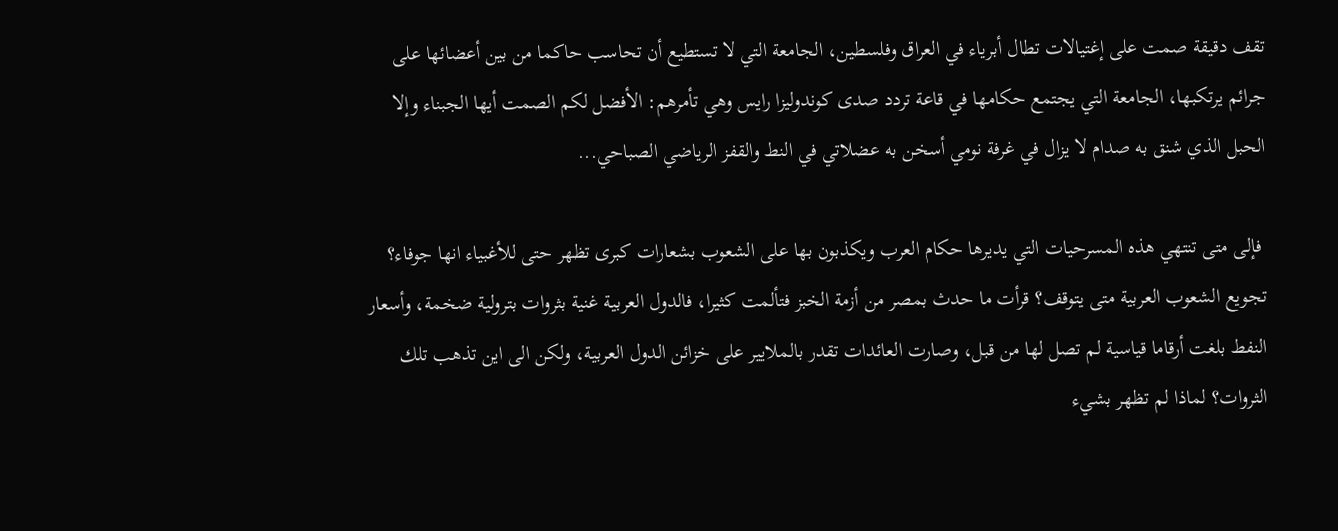تقف دقيقة صمت على إغتيالات تطال أبرياء في العراق وفلسطين، الجامعة التي لا تستطيع أن تحاسب حاكما من بين أعضائها على جرائم يرتكبها، الجامعة التي يجتمع حكامها في قاعة تردد صدى كوندوليزا رايس وهي تأمرهم: الأفضل لكم الصمت أيها الجبناء وإلا الحبل الذي شنق به صدام لا يزال في غرفة نومي أسخن به عضلاتي في النط والقفز الرياضي الصباحي...

 فإلى متى تنتهي هذه المسرحيات التي يديرها حكام العرب ويكذبون بها على الشعوب بشعارات كبرى تظهر حتى للأغبياء انها جوفاء؟ تجويع الشعوب العربية متى يتوقف؟ قرأت ما حدث بمصر من أزمة الخبز فتألمت كثيرا، فالدول العربية غنية بثروات بترولية ضخمة، وأسعار النفط بلغت أرقاما قياسية لم تصل لها من قبل، وصارت العائدات تقدر بالملايير على خزائن الدول العربية، ولكن الى اين تذهب تلك الثروات؟ لماذا لم تظهر بشيء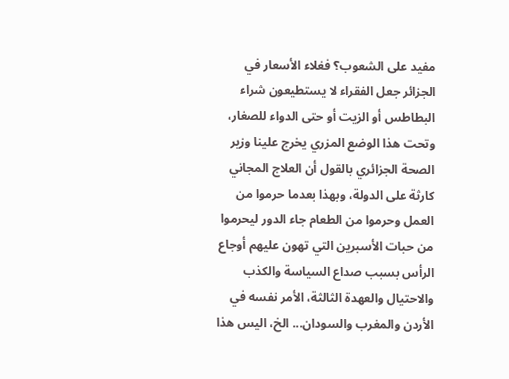مفيد على الشعوب؟ فغلاء الأسعار في الجزائر جعل الفقراء لا يستطيعون شراء البطاطس أو الزيت أو حتى الدواء للصغار، وتحت هذا الوضع المزري يخرج علينا وزير الصحة الجزائري بالقول أن العلاج المجاني كارثة على الدولة، وبهذا بعدما حرموا من العمل وحرموا من الطعام جاء الدور ليحرموا من حبات الأسبرين التي تهون عليهم أوجاع الرأس بسبب صداع السياسة والكذب والاحتيال والعهدة الثالثة، الأمر نفسه في الأردن والمغرب والسودان... الخ، اليس هذا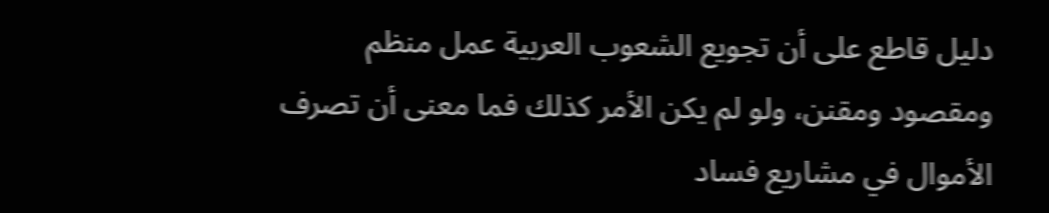دليل قاطع على أن تجويع الشعوب العربية عمل منظم ومقصود ومقنن، ولو لم يكن الأمر كذلك فما معنى أن تصرف الأموال في مشاريع فساد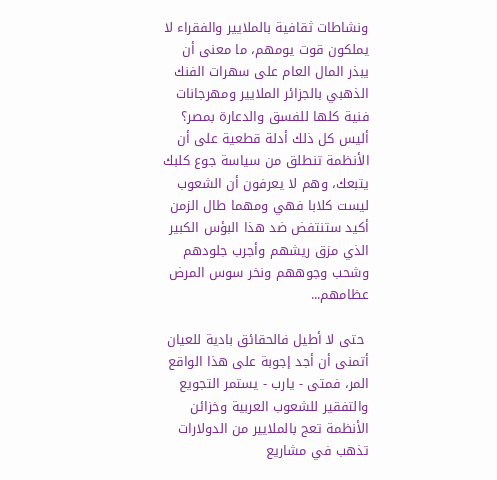ونشاطات ثقافية بالملايير والفقراء لا يملكون قوت يومهم، ما معنى أن يبذر المال العام على سهرات الفنك الذهبي بالجزائر الملايير ومهرجانات فنية كلها للفسق والدعارة بمصر؟ أليس كل ذلك أدلة قطعية على أن الأنظمة تنطلق من سياسة جوع كلبك يتبعك، وهم لا يعرفون أن الشعوب ليست كلابا فهي ومهما طال الزمن أكيد ستنتفض ضد هذا البؤس الكبير الذي مزق ريشهم وأجرب جلودهم وشحب وجوههم ونخر سوس المرض عظامهم...

 حتى لا أطيل فالحقائق بادية للعيان أتمنى أن أجد إجوبة على هذا الواقع المر، فمتى - يارب - يستمر التجويع والتفقير للشعوب العربية وخزائن الأنظمة تعج بالملايير من الدولارات تذهب في مشاريع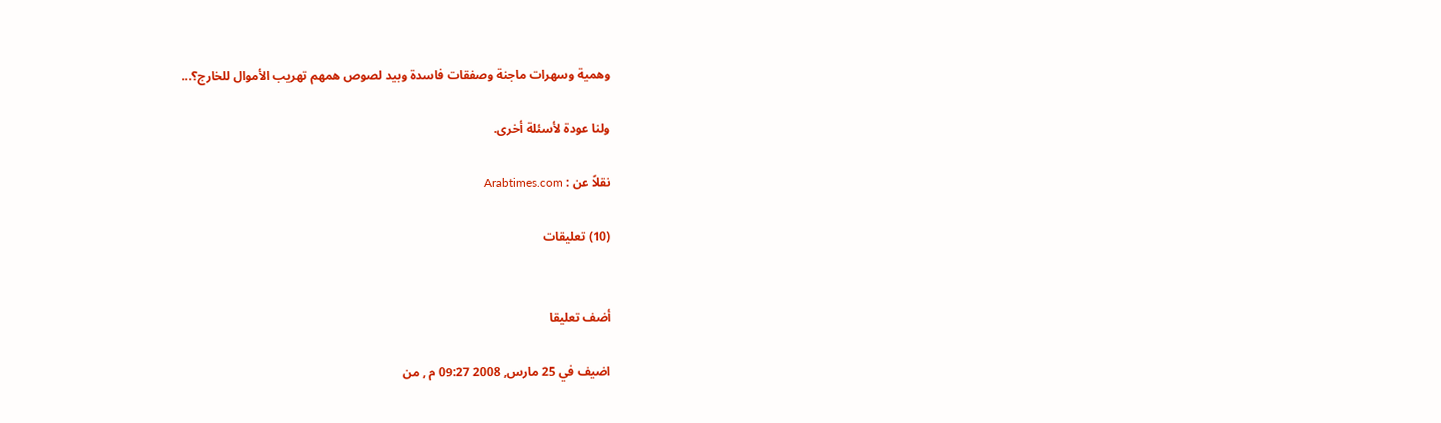وهمية وسهرات ماجنة وصفقات فاسدة وبيد لصوص همهم تهريب الأموال للخارج؟...

ولنا عودة لأسئلة أخرى.

نقلاً عن : Arabtimes.com

(10) تعليقات


أضف تعليقا

اضيف في 25 مارس, 2008 09:27 م , من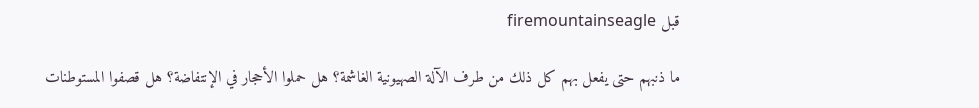قبل firemountainseagle

ما ذنبهم حتى يفعل بهم كل ذلك من طرف الآلة الصهيونية الغاشمة؟ هل حملوا الأحجار في الإنتفاضة؟ هل قصفوا المستوطنات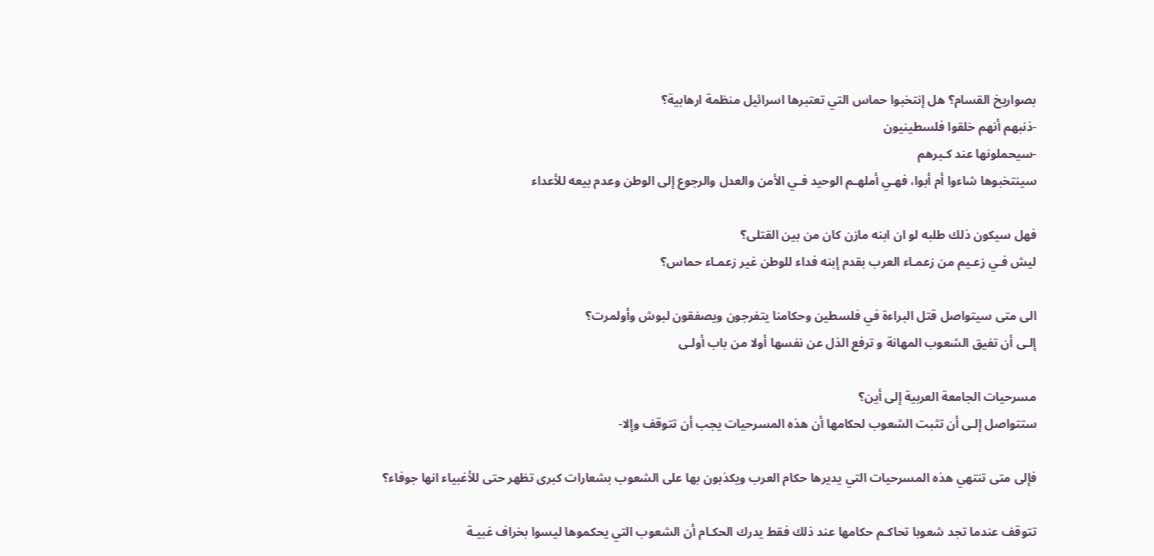بصواريخ القسام؟ هل إنتخبوا حماس التي تعتبرها اسرائيل منظمة ارهابية؟
-ذنبهم أنهم خلقوا فلسطينيون
-سيحملونها عند كـبرهم
سينتخبوها شاءوا أم أبوا، فهـي أملهـم الوحيد فـي الأمن والعدل والرجوع إلى الوطن وعدم بيعه للأعداء

فهل سيكون ذلك طلبه لو ان ابنه مازن كان من بين القتلى؟
ليش فـي زعـيم من زعمـاء العرب بقدم إبنه فداء للوطن غير زعمـاء حماس؟

الى متى سيتواصل قتل البراءة في فلسطين وحكامنا يتفرجون ويصفقون لبوش وأولمرت؟
إلـى أن تفيق الشعوب المهانة و ترفع الذل عن نفسها أولا من باب أولـى

مسرحيات الجامعة العربية إلى أين؟
ستتواصل إلـى أن تثبت الشعوب لحكامها أن هذه المسرحيات يجب أن تتوقف وإلا-

فإلى متى تنتهي هذه المسرحيات التي يديرها حكام العرب ويكذبون بها على الشعوب بشعارات كبرى تظهر حتى للأغبياء انها جوفاء؟

تتوقف عندما تجد شعوبا تحاكـم حكامها عند ذلك فقط يدرك الحكـام أن الشعوب التي يحكموها ليسوا بخراف غبيـة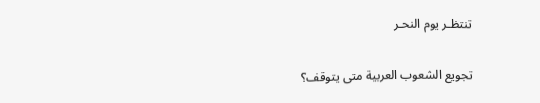تنتظـر يوم النحـر


تجويع الشعوب العربية متى يتوقف؟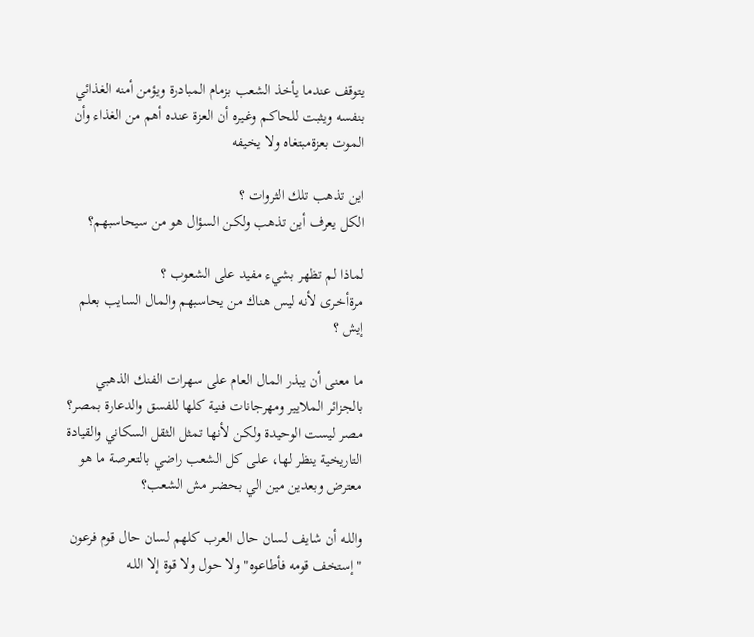يتوقف عندما يأخذ الشعب بزمام المبادرة ويؤمن أمنه الغذائي بنفسه ويثبت للحاكـم وغـيره أن العزة عنده أهم من الغذاء وأن الموت بعزةمبتغاه ولا يخيفه

اين تذهب تلك الثروات ؟
الكل يعرف أين تذهب ولكـن السؤال هو من سيحاسبهم؟

لماذا لم تظهر بشيء مفيد على الشعوب ؟
مرةأخـرى لأنه ليس هناك من يحاسبهم والمال السايب بعلم إيش ؟

ما معنى أن يبذر المال العام على سهرات الفنك الذهبي بالجزائر الملايير ومهرجانات فنية كلها للفسق والدعارة بمصر؟
مـصر ليست الوحيدة ولكـن لأنها تمثل الثقل السكاني والقيادة التاريخية ينظر لها، علـى كل الشعب راضي بالتعرصة ما هو معترض وبعدين مين الي بحضـر مش الشعب؟

واللـه أن شايف لسان حال العرب كلهم لسان حال قوم فرعون "إستخف قومه فأطاعوه" ولا حول ولا قوة إلا اللـه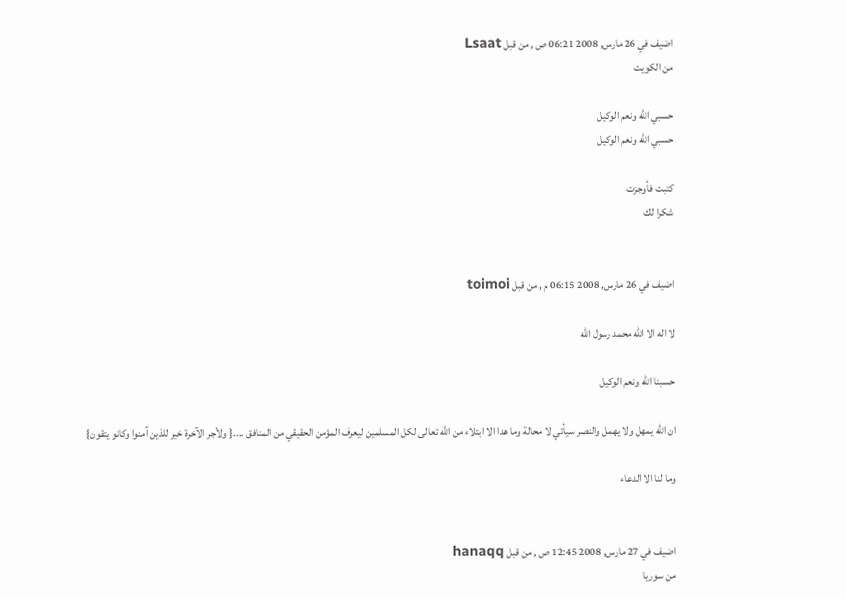اضيف في 26 مارس, 2008 06:21 ص , من قبل Lsaat
من الكويت

حسبي الله ونعم الوكيل
حسبي الله ونعم الوكيل

كتبت فأوجزت
شكرا لك


اضيف في 26 مارس, 2008 06:15 م , من قبل toimoi

لا اله الا الله محمد رسول الله

حسبنا الله ونعم الوكيل

ان الله يمهل ولا يهمل والنصر سيأتي لا محالة وما هدا الا ابتلاء من الله تعالى لكل المسلمين ليعرف المؤمن الحقيقي من المنافق ....{ ولأجر الآخرة خير للذين آمنوا وكانو يتقون}

وما لنا الا الدعاء


اضيف في 27 مارس, 2008 12:45 ص , من قبل hanaqq
من سوريا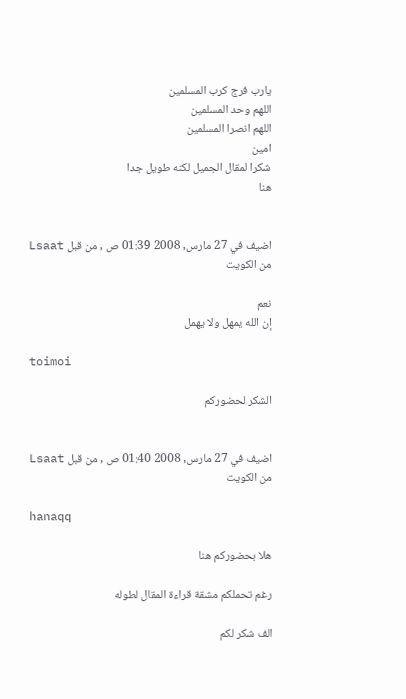يارب فرج كرب المسلمين
اللهم وحد المسلمين
اللهم انصرا المسلمين
امين
شكرا لمقال الجميل لكنه طويل جدا
هنا


اضيف في 27 مارس, 2008 01:39 ص , من قبل Lsaat
من الكويت

نعم
إن الله يمهل ولا يهمل

toimoi

الشكر لحضوركم


اضيف في 27 مارس, 2008 01:40 ص , من قبل Lsaat
من الكويت

hanaqq

هلا بحضوركم هنا

رغم تحملكم مشقة قراءة المقال لطوله

الف شكر لكم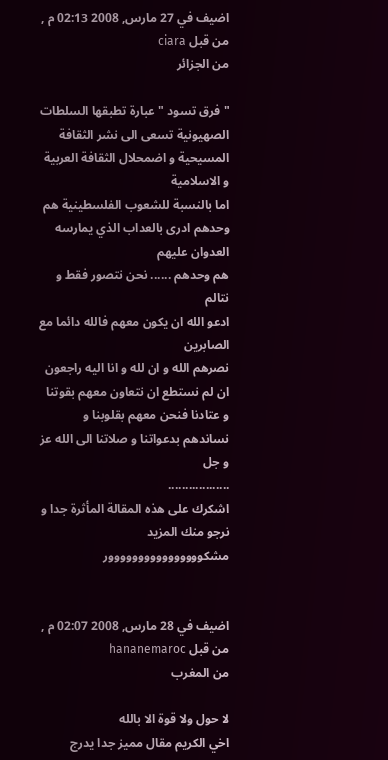اضيف في 27 مارس, 2008 02:13 م , من قبل ciara
من الجزائر

" فرق تسود " عبارة تطبقها السلطات الصهيونية تسعى الى نشر الثقافة المسيحية و اضمحلال الثقافة العربية و الاسلامية
اما بالنسبة للشعوب الفلسطينية هم وحدهم ادرى بالعداب الذي يمارسه العدوان عليهم
هم وحدهم ...... نحن نتصور فقط و نتالم
ادعو الله ان يكون معهم فالله دائما مع الصابرين
نصرهم الله و ان لله و انا اليه راجعون
ان لم نستطع ان نتعاون معهم بقوتنا و عتادنا فنحن معهم بقلوبنا و نساندهم بدعواتنا و صلاتنا الى الله عز و جل
..................
اشكرك على هذه المقالة المأثرة جدا و نرجو منك المزيد
مشكوووووووووووووووور


اضيف في 28 مارس, 2008 02:07 م , من قبل hananemaroc
من المغرب

لا حول ولا قوة الا بالله
اخي الكريم مقال مميز جدا يدرج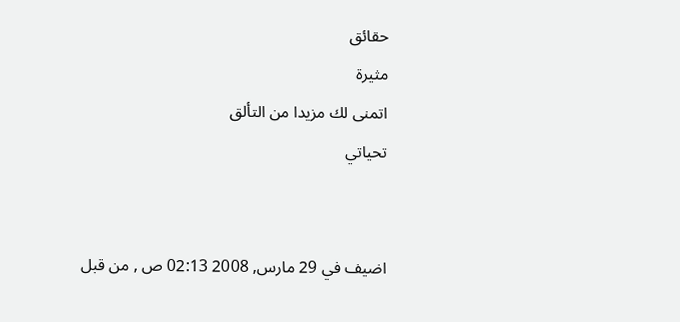حقائق
مثيرة
اتمنى لك مزيدا من التألق
تحياتي


اضيف في 29 مارس, 2008 02:13 ص , من قبل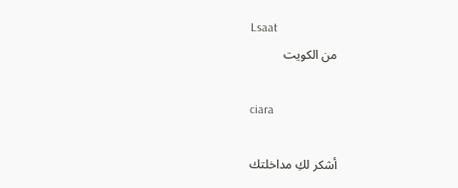Lsaat
من الكويت

ciara

أشكر لكِ مداخلتك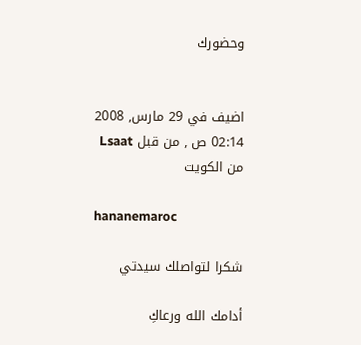وحضورك


اضيف في 29 مارس, 2008 02:14 ص , من قبل Lsaat
من الكويت

hananemaroc

شكرا لتواصلك سيدتي

أدامك الله ورعاكِ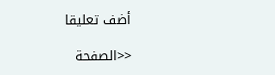أضف تعليقا

<<الصفحة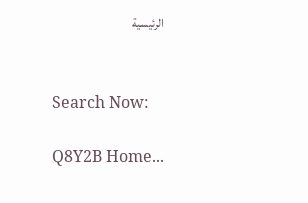الرئيسية


Search Now:

Q8Y2B Home...